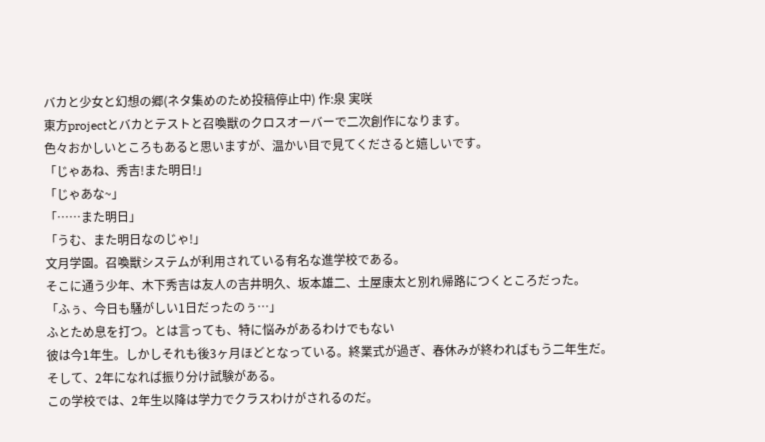バカと少女と幻想の郷(ネタ集めのため投稿停止中) 作:泉 実咲
東方projectとバカとテストと召喚獣のクロスオーバーで二次創作になります。
色々おかしいところもあると思いますが、温かい目で見てくださると嬉しいです。
「じゃあね、秀吉!また明日!」
「じゃあな~」
「……また明日」
「うむ、また明日なのじゃ!」
文月学園。召喚獣システムが利用されている有名な進学校である。
そこに通う少年、木下秀吉は友人の吉井明久、坂本雄二、土屋康太と別れ帰路につくところだった。
「ふぅ、今日も騒がしい1日だったのぅ…」
ふとため息を打つ。とは言っても、特に悩みがあるわけでもない
彼は今1年生。しかしそれも後3ヶ月ほどとなっている。終業式が過ぎ、春休みが終わればもう二年生だ。
そして、2年になれば振り分け試験がある。
この学校では、2年生以降は学力でクラスわけがされるのだ。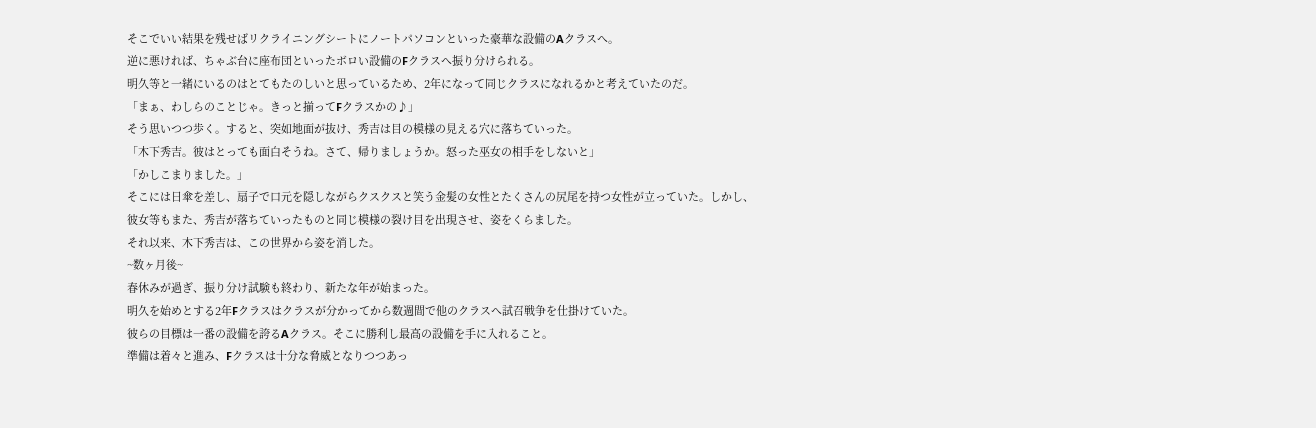そこでいい結果を残せばリクライニングシートにノートパソコンといった豪華な設備のAクラスへ。
逆に悪ければ、ちゃぶ台に座布団といったボロい設備のFクラスへ振り分けられる。
明久等と一緒にいるのはとてもたのしいと思っているため、2年になって同じクラスになれるかと考えていたのだ。
「まぁ、わしらのことじゃ。きっと揃ってFクラスかの♪」
そう思いつつ歩く。すると、突如地面が抜け、秀吉は目の模様の見える穴に落ちていった。
「木下秀吉。彼はとっても面白そうね。さて、帰りましょうか。怒った巫女の相手をしないと」
「かしこまりました。」
そこには日傘を差し、扇子で口元を隠しながらクスクスと笑う金髪の女性とたくさんの尻尾を持つ女性が立っていた。しかし、彼女等もまた、秀吉が落ちていったものと同じ模様の裂け目を出現させ、姿をくらました。
それ以来、木下秀吉は、この世界から姿を消した。
~数ヶ月後~
春休みが過ぎ、振り分け試験も終わり、新たな年が始まった。
明久を始めとする2年Fクラスはクラスが分かってから数週間で他のクラスへ試召戦争を仕掛けていた。
彼らの目標は一番の設備を誇るAクラス。そこに勝利し最高の設備を手に入れること。
準備は着々と進み、Fクラスは十分な脅威となりつつあっ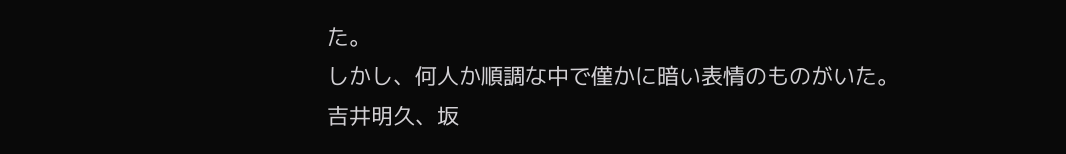た。
しかし、何人か順調な中で僅かに暗い表情のものがいた。
吉井明久、坂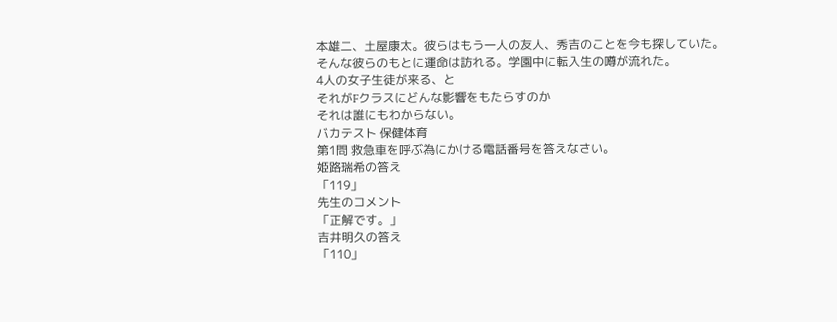本雄二、土屋康太。彼らはもう一人の友人、秀吉のことを今も探していた。
そんな彼らのもとに運命は訪れる。学園中に転入生の噂が流れた。
4人の女子生徒が来る、と
それがFクラスにどんな影響をもたらすのか
それは誰にもわからない。
バカテスト 保健体育
第1問 救急車を呼ぶ為にかける電話番号を答えなさい。
姫路瑞希の答え
「119」
先生のコメント
「正解です。」
吉井明久の答え
「110」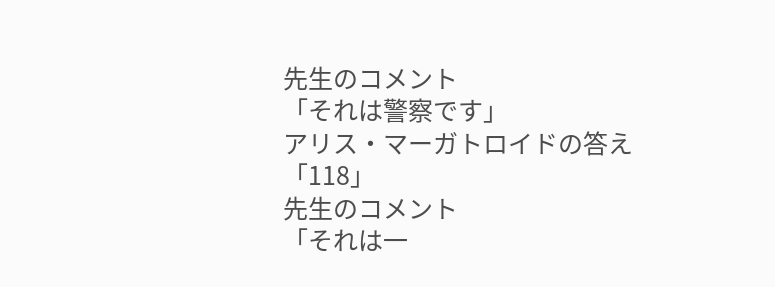先生のコメント
「それは警察です」
アリス・マーガトロイドの答え
「118」
先生のコメント
「それは一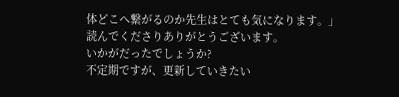体どこへ繋がるのか先生はとても気になります。」
読んでくださりありがとうございます。
いかがだったでしょうか?
不定期ですが、更新していきたい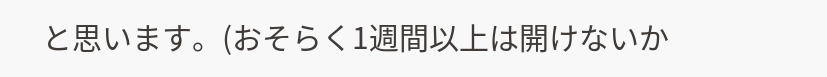と思います。(おそらく1週間以上は開けないか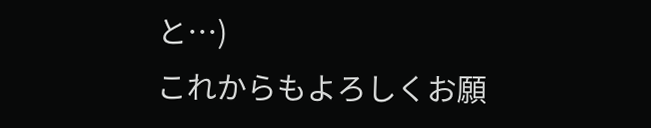と…)
これからもよろしくお願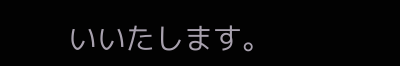いいたします。